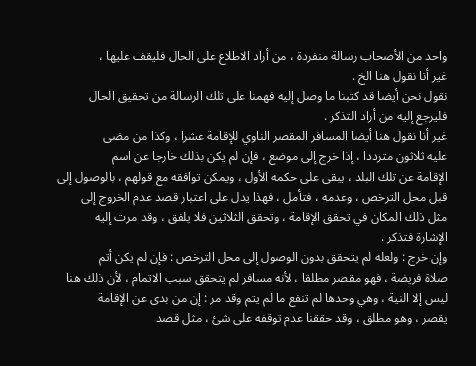واحد من الأصحاب رسالة منفردة ، من أراد الاطلاع على الحال فليقف عليها ،
غير أنا نقول هنا الخ .
نقول نحن أيضا قد كتبنا ما وصل إليه فهمنا على تلك الرسالة من تحقيق الحال
فليرجع إليه من أراد التذكر .
غير أنا نقول هنا أيضا المسافر المقصر الناوي للإقامة عشرا ، وكذا من مضى
عليه ثلاثون مترددا ، إذا خرج إلى موضع ، فإن لم يكن بذلك خارجا عن اسم
الإقامة عن تلك البلد ، يبقى على حكمه الأول ، ويمكن توافقه مع قولهم ، بالوصول إلى
قبل محل الترخص ، وعدمه ، فتأمل ، فهذا يدل على اعتبار قصد عدم الخروج إلى
مثل ذلك المكان في تحقق الإقامة ، وتحقق الثلاثين فلا يلفق ، وقد مرت إليه
الإشارة فتذكر .
وإن خرج : ولعله لم يتحقق بدون الوصول إلى محل الترخص : فإن لم يكن أتم
صلاة فريضة ، فهو مقصر مطلقا ، لأنه مسافر لم يتحقق سبب الاتمام ، لأن ذلك هنا
ليس إلا النية ، وهي وحدها لم تنفع ما لم يتم وقد مر : إن من بدى عن الإقامة
يقصر ، وهو مطلق ، وقد حققنا عدم توقفه على شئ ، مثل قصد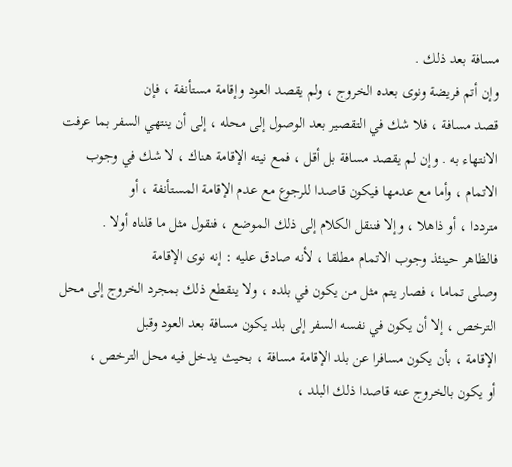مسافة بعد ذلك .
وإن أتم فريضة ونوى بعده الخروج ، ولم يقصد العود وإقامة مستأنفة ، فإن
قصد مسافة ، فلا شك في التقصير بعد الوصول إلى محله ، إلى أن ينتهي السفر بما عرفت
الانتهاء به . وإن لم يقصد مسافة بل أقل ، فمع نيته الإقامة هناك ، لا شك في وجوب
الاتمام ، وأما مع عدمها فيكون قاصدا للرجوع مع عدم الإقامة المستأنفة ، أو
مترددا ، أو ذاهلا ، وإلا فننقل الكلام إلى ذلك الموضع ، فنقول مثل ما قلناه أولا .
فالظاهر حينئذ وجوب الاتمام مطلقا ، لأنه صادق عليه : إنه نوى الإقامة
وصلى تماما ، فصار يتم مثل من يكون في بلده ، ولا ينقطع ذلك بمجرد الخروج إلى محل
الترخص ، إلا أن يكون في نفسه السفر إلى بلد يكون مسافة بعد العود وقبل
الإقامة ، بأن يكون مسافرا عن بلد الإقامة مسافة ، بحيث يدخل فيه محل الترخص ،
أو يكون بالخروج عنه قاصدا ذلك البلد ،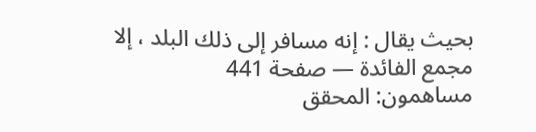بحيث يقال : إنه مسافر إلى ذلك البلد ، إلا
مجمع الفائدة — صفحة 441
مساهمون: المحقق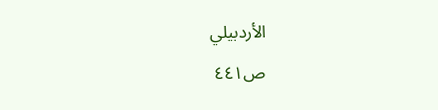الأردبيلي
ص٤٤١